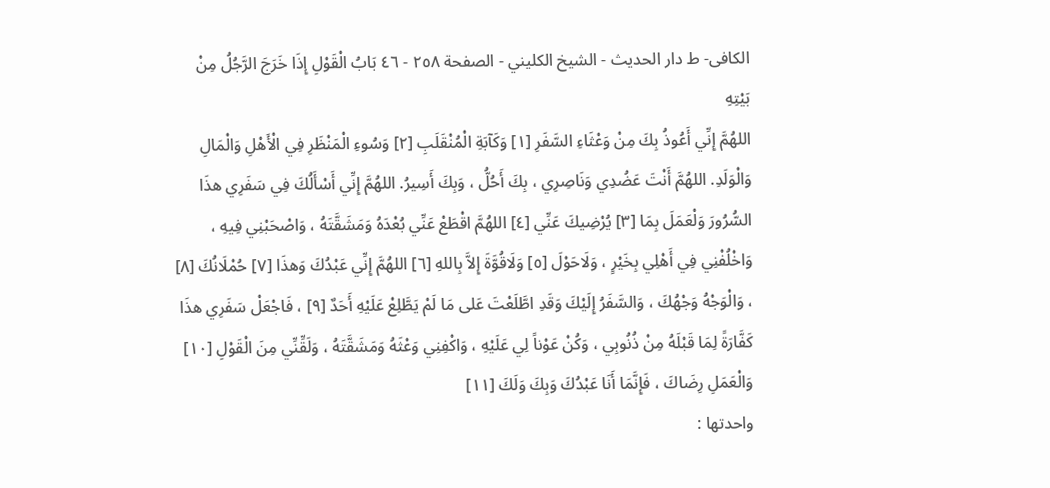الکافی- ط دار الحدیث - الشيخ الكليني - الصفحة ٢٥٨ - ٤٦ بَابُ الْقَوْلِ إِذَا خَرَجَ الرَّجُلُ مِنْ بَيْتِهِ
اللهُمَّ إِنِّي أَعُوذُ بِكَ مِنْ وَعْثَاءِ السَّفَرِ [١] وَكَآبَةِ الْمُنْقَلَبِ [٢] وَسُوءِ الْمَنْظَرِ فِي الْأَهْلِ وَالْمَالِ وَالْوَلَدِ. اللهُمَّ أَنْتَ عَضُدِي وَنَاصِرِي ، بِكَ أَحُلُّ ، وَبِكَ أَسِيرُ. اللهُمَّ إِنِّي أَسْأَلُكَ فِي سَفَرِي هذَا السُّرُورَ وَلْعَمَلَ بِمَا [٣] يُرْضِيكَ عَنِّي [٤] اللهُمَّ اقْطَعْ عَنِّي بُعْدَهُ وَمَشَقَّتَهُ ، وَاصْحَبْنِي فِيهِ ، وَاخْلُفْنِي فِي أَهْلِي بِخَيْرٍ ، وَلَاحَوْلَ [٥] وَلَاقُوَّةَ إِلاَّ بِاللهِ [٦] اللهُمَّ إِنِّي عَبْدُكَ وَهذَا [٧] حُمْلَانُكَ [٨] ، وَالْوَجْهُ وَجْهُكَ ، وَالسَّفَرُ إِلَيْكَ وَقَدِ اطَّلَعْتَ عَلى مَا لَمْ يَطَّلِعْ عَلَيْهِ أَحَدٌ [٩] ، فَاجْعَلْ سَفَرِي هذَا كَفَّارَةً لِمَا قَبْلَهُ مِنْ ذُنُوبِي ، وَكُنْ عَوْناً لِي عَلَيْهِ ، وَاكْفِنِي وَعْثَهُ وَمَشَقَّتَهُ ، وَلَقِّنِّي مِنَ الْقَوْلِ [١٠] وَالْعَمَلِ رِضَاكَ ، فَإِنَّمَا أَنَا عَبْدُكَ وَبِكَ وَلَكَ [١١]
واحدتها :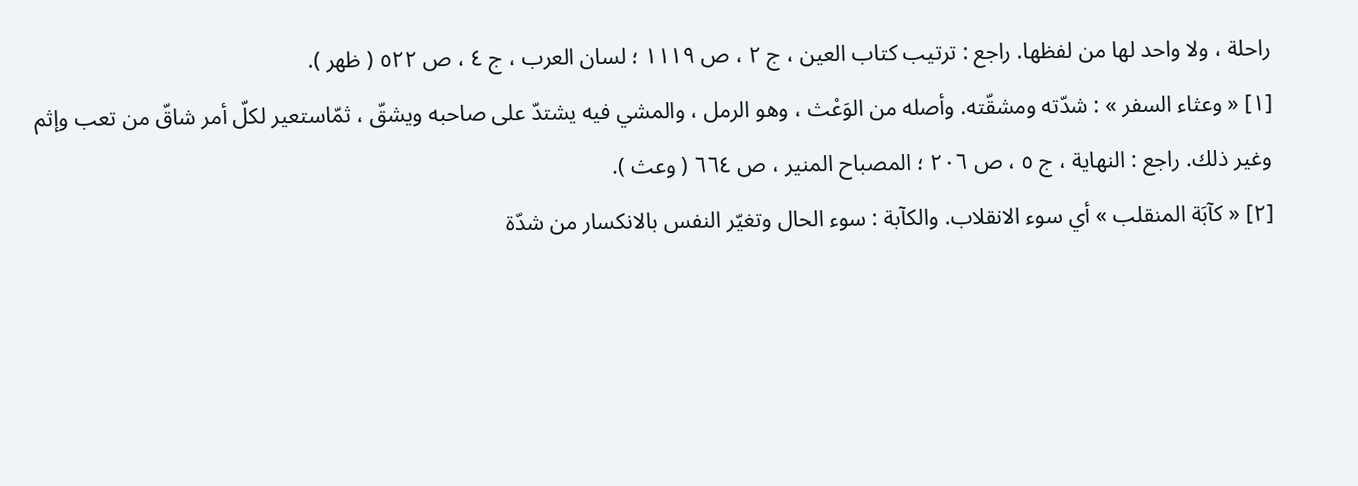راحلة ، ولا واحد لها من لفظها. راجع : ترتيب كتاب العين ، ج ٢ ، ص ١١١٩ ؛ لسان العرب ، ج ٤ ، ص ٥٢٢ ( ظهر ).
[١] « وعثاء السفر » : شدّته ومشقّته. وأصله من الوَعْث ، وهو الرمل ، والمشي فيه يشتدّ على صاحبه ويشقّ ، ثمّاستعير لكلّ أمر شاقّ من تعب وإثم وغير ذلك. راجع : النهاية ، ج ٥ ، ص ٢٠٦ ؛ المصباح المنير ، ص ٦٦٤ ( وعث ).
[٢] « كآبَة المنقلب » أي سوء الانقلاب. والكآبة : سوء الحال وتغيّر النفس بالانكسار من شدّة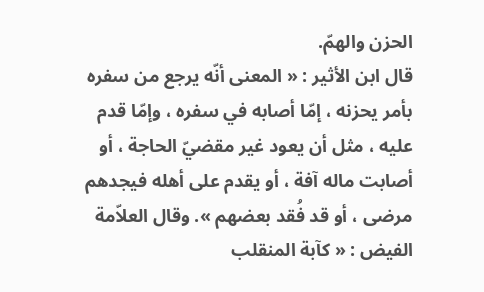الحزن والهمّ.
قال ابن الأثير : « المعنى أنّه يرجع من سفره بأمر يحزنه ، إمّا أصابه في سفره ، وإمّا قدم عليه ، مثل أن يعود غير مقضيّ الحاجة ، أو أصابت ماله آفة ، أو يقدم على أهله فيجدهم مرضى ، أو قد فُقد بعضهم ». وقال العلاّمة الفيض : « كآبة المنقلب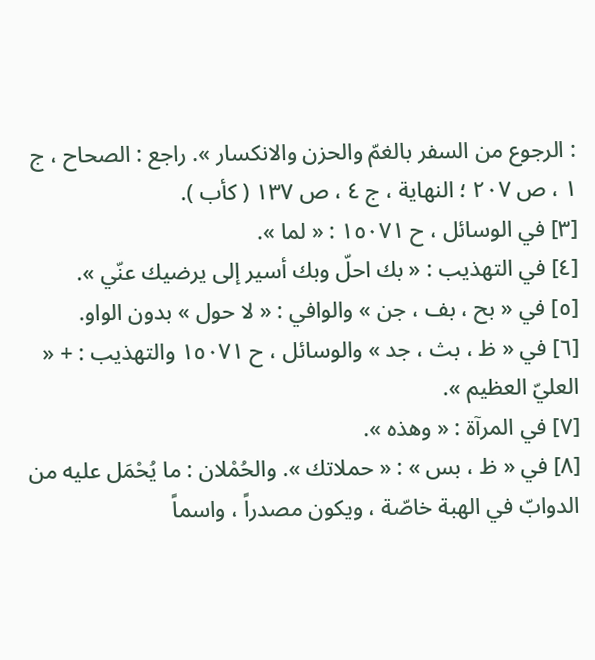: الرجوع من السفر بالغمّ والحزن والانكسار ». راجع : الصحاح ، ج ١ ، ص ٢٠٧ ؛ النهاية ، ج ٤ ، ص ١٣٧ ( كأب ).
[٣] في الوسائل ، ح ١٥٠٧١ : « لما ».
[٤] في التهذيب : « بك احلّ وبك أسير إلى يرضيك عنّي ».
[٥] في « بح ، بف ، جن » والوافي : « لا حول » بدون الواو.
[٦] في « ظ ، بث ، جد » والوسائل ، ح ١٥٠٧١ والتهذيب : + « العليّ العظيم ».
[٧] في المرآة : « وهذه ».
[٨] في « ظ ، بس » : « حملاتك ». والحُمْلان : ما يُحْمَل عليه من الدوابّ في الهبة خاصّة ، ويكون مصدراً ، واسماً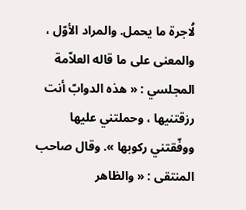لُاجرة ما يحمل. والمراد الأوّل ، والمعنى على ما قاله العلاّمة المجلسي : « هذه الدوابّ أنت رزقتنيها ، وحملتني عليها ووفّقتني ركوبها ». وقال صاحب المنتقى : « والظاهر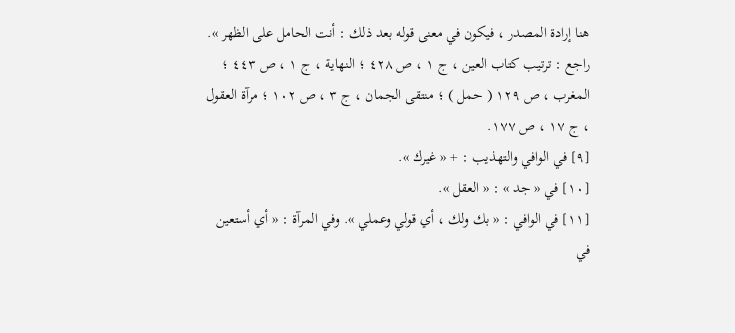هنا إرادة المصدر ، فيكون في معنى قوله بعد ذلك : أنت الحامل على الظهر ». راجع : ترتيب كتاب العين ، ج ١ ، ص ٤٢٨ ؛ النهاية ، ج ١ ، ص ٤٤٣ ؛ المغرب ، ص ١٢٩ ( حمل ) ؛ منتقى الجمان ، ج ٣ ، ص ١٠٢ ؛ مرآة العقول ، ج ١٧ ، ص ١٧٧.
[٩] في الوافي والتهذيب : + « غيرك ».
[١٠] في « جد » : « العقل ».
[١١] في الوافي : « بك ولك ، أي قولي وعملي ». وفي المرآة : « أي أستعين في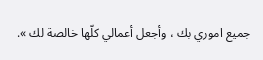جميع اموري بك ، وأجعل أعمالي كلّها خالصة لك ».